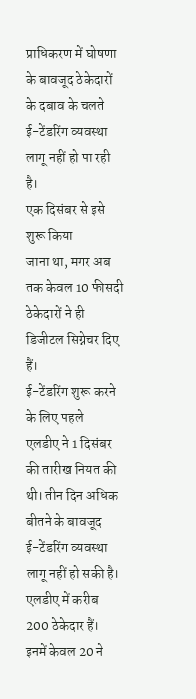प्राधिकरण में घोषणा के बावजूद ठेकेदारों के दबाव के चलते
ई-टेंडरिंग व्यवस्था लागू नहीं हो पा रही है।
एक दिसंबर से इसे शुरू किया
जाना था, मगर अब तक केवल 10 फीसदी ठेकेदारों ने ही डिजीटल सिग्नेचर दिए
हैं।
ई-टेंडरिंग शुरू करने के लिए पहले
एलडीए ने 1 दिसंबर की तारीख नियत की थी। तीन दिन अधिक बीतने के बावजूद
ई-टेंडरिंग व्यवस्था लागू नहीं हो सकी है।
एलडीए में करीब 200 ठेकेदार हैं।
इनमें केवल 20 ने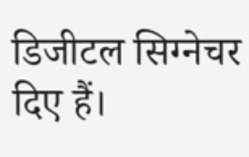डिजीटल सिग्नेचर दिए हैं।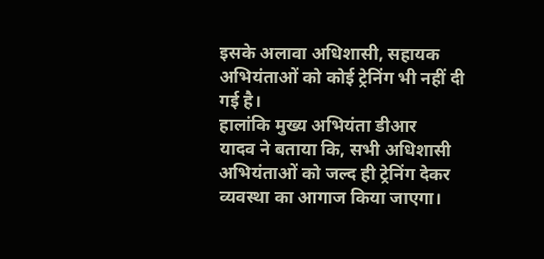इसके अलावा अधिशासी, सहायक
अभियंताओं को कोई ट्रेनिंग भी नहीं दी गई है।
हालांकि मुख्य अभियंता डीआर
यादव ने बताया कि, सभी अधिशासी अभियंताओं को जल्द ही ट्रेनिंग देकर
व्यवस्था का आगाज किया जाएगा।